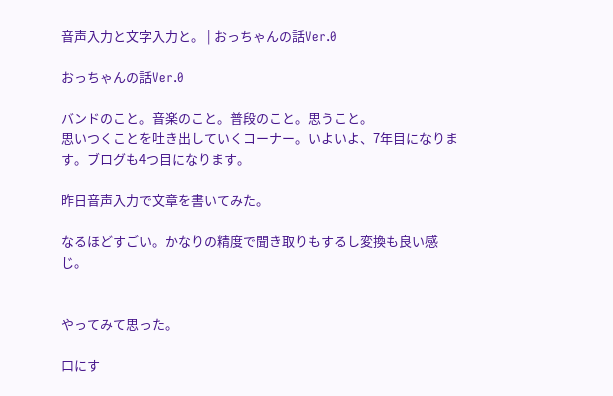音声入力と文字入力と。 | おっちゃんの話Ver.0

おっちゃんの話Ver.0

バンドのこと。音楽のこと。普段のこと。思うこと。
思いつくことを吐き出していくコーナー。いよいよ、7年目になります。ブログも4つ目になります。

昨日音声入力で文章を書いてみた。

なるほどすごい。かなりの精度で聞き取りもするし変換も良い感じ。


やってみて思った。

口にす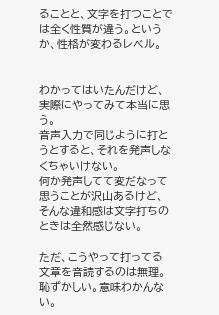ることと、文字を打つことでは全く性質が違う。というか、性格が変わるレベル。


わかってはいたんだけど、実際にやってみて本当に思う。
音声入力で同じように打とうとすると、それを発声しなくちゃいけない。
何か発声してて変だなって思うことが沢山あるけど、そんな違和感は文字打ちのときは全然感じない。

ただ、こうやって打ってる文章を音読するのは無理。
恥ずかしい。意味わかんない。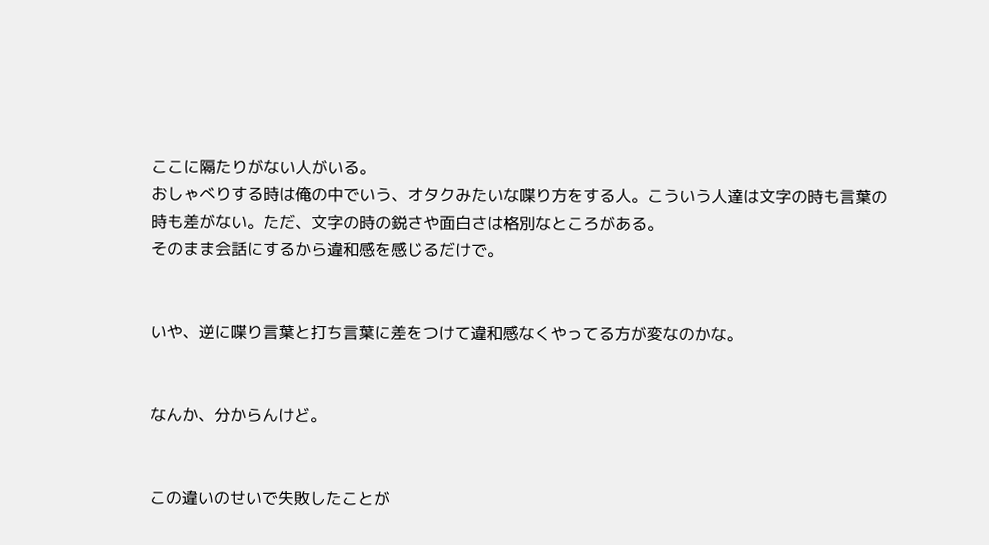ここに隔たりがない人がいる。
おしゃべりする時は俺の中でいう、オタクみたいな喋り方をする人。こういう人達は文字の時も言葉の時も差がない。ただ、文字の時の鋭さや面白さは格別なところがある。
そのまま会話にするから違和感を感じるだけで。


いや、逆に喋り言葉と打ち言葉に差をつけて違和感なくやってる方が変なのかな。


なんか、分からんけど。


この違いのせいで失敗したことが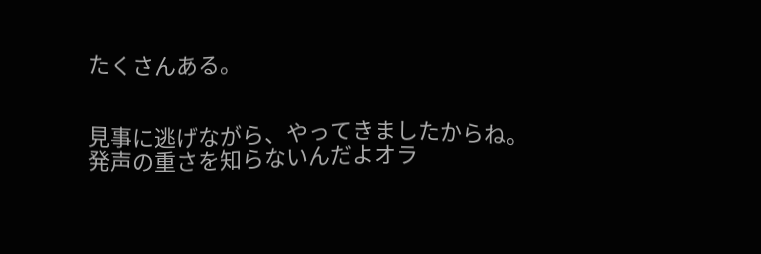たくさんある。


見事に逃げながら、やってきましたからね。
発声の重さを知らないんだよオラ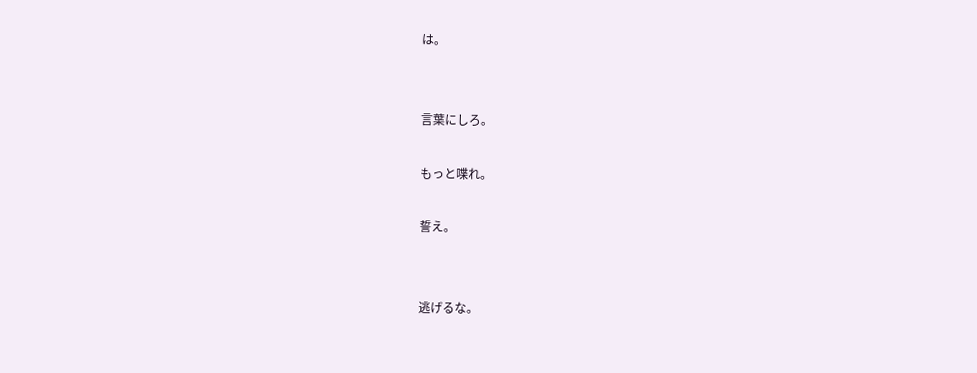は。


言葉にしろ。

もっと喋れ。

誓え。


逃げるな。